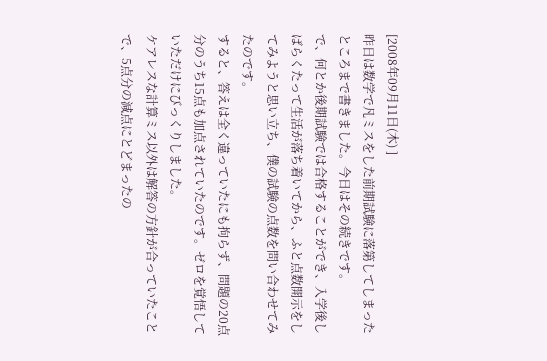[2008年09月11日(木) ]
昨日は数学で凡ミスをした前期試験に落第してしまったところまで書きました。今日はその続きです。
で、何とか後期試験では合格することができ、入学後しばらくたって生活が落ち着いてから、ふと点数開示をしてみようと思い立ち、僕の試験の点数を問い合わせてみたのです。
すると、答えは全く違っていたにも拘らず、問題の20点分のうち15点も加点されていたのです。ゼロを覚悟していただけにびっくりしました。
ケアレスな計算ミス以外は解答の方針が合っていたことで、5点分の減点にとどまったの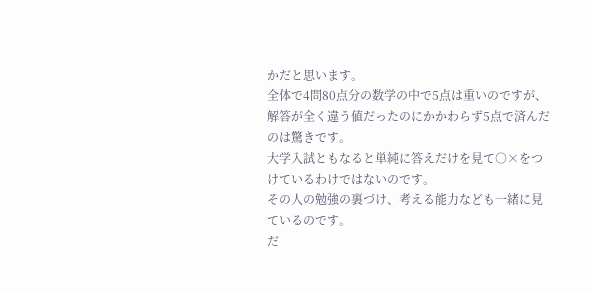かだと思います。
全体で4問80点分の数学の中で5点は重いのですが、解答が全く違う値だったのにかかわらず5点で済んだのは驚きです。
大学入試ともなると単純に答えだけを見て○×をつけているわけではないのです。
その人の勉強の裏づけ、考える能力なども一緒に見ているのです。
だ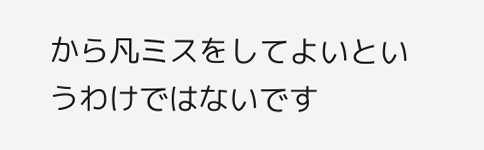から凡ミスをしてよいというわけではないです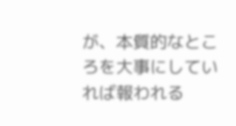が、本質的なところを大事にしていれば報われる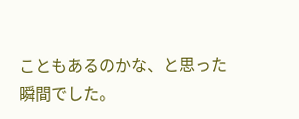こともあるのかな、と思った瞬間でした。